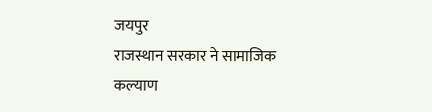जयपुर
राजस्थान सरकार ने सामाजिक कल्याण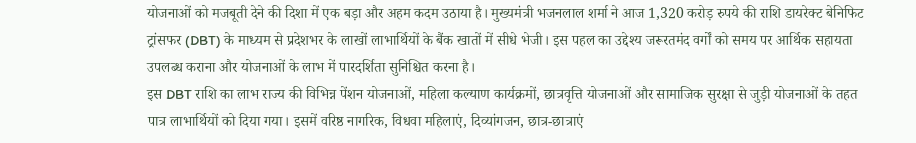योजनाओं को मजबूती देने की दिशा में एक बड़ा और अहम कदम उठाया है। मुख्यमंत्री भजनलाल शर्मा ने आज 1,320 करोड़ रुपये की राशि डायरेक्ट बेनिफिट ट्रांसफर (DBT) के माध्यम से प्रदेशभर के लाखों लाभार्थियों के बैंक खातों में सीधे भेजी। इस पहल का उद्देश्य जरूरतमंद वर्गों को समय पर आर्थिक सहायता उपलब्ध कराना और योजनाओं के लाभ में पारदर्शिता सुनिश्चित करना है।
इस DBT राशि का लाभ राज्य की विभिन्न पेंशन योजनाओं, महिला कल्याण कार्यक्रमों, छात्रवृत्ति योजनाओं और सामाजिक सुरक्षा से जुड़ी योजनाओं के तहत पात्र लाभार्थियों को दिया गया। इसमें वरिष्ठ नागरिक, विधवा महिलाएं, दिव्यांगजन, छात्र-छात्राएं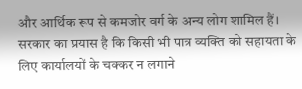और आर्थिक रूप से कमजोर वर्ग के अन्य लोग शामिल हैं। सरकार का प्रयास है कि किसी भी पात्र व्यक्ति को सहायता के लिए कार्यालयों के चक्कर न लगाने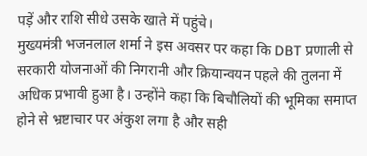पड़ें और राशि सीधे उसके खाते में पहुंचे।
मुख्यमंत्री भजनलाल शर्मा ने इस अवसर पर कहा कि DBT प्रणाली से सरकारी योजनाओं की निगरानी और क्रियान्वयन पहले की तुलना में अधिक प्रभावी हुआ है। उन्होंने कहा कि बिचौलियों की भूमिका समाप्त होने से भ्रष्टाचार पर अंकुश लगा है और सही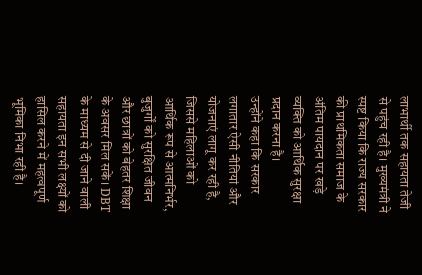लाभार्थी तक सहायता तेजी से पहुंच रही है। मुख्यमंत्री ने स्पष्ट किया कि राज्य सरकार की प्राथमिकता समाज के अंतिम पायदान पर खड़े व्यक्ति को आर्थिक सुरक्षा प्रदान करना है।
उन्होंने कहा कि सरकार लगातार ऐसी नीतियां और योजनाएं लागू कर रही है, जिससे महिलाओं को आर्थिक रूप से आत्मनिर्भर, बुजुर्गों को सुरक्षित जीवन और छात्रों को बेहतर शिक्षा के अवसर मिल सकें। DBT के माध्यम से दी जाने वाली सहायता इन सभी लक्ष्यों को हासिल करने में महत्वपूर्ण भूमिका निभा रही है।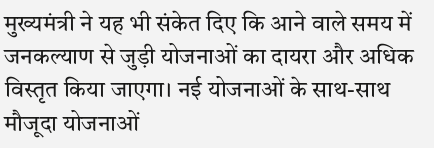मुख्यमंत्री ने यह भी संकेत दिए कि आने वाले समय में जनकल्याण से जुड़ी योजनाओं का दायरा और अधिक विस्तृत किया जाएगा। नई योजनाओं के साथ-साथ मौजूदा योजनाओं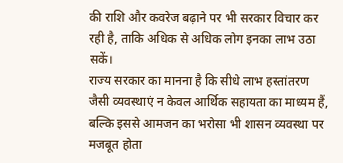की राशि और कवरेज बढ़ाने पर भी सरकार विचार कर रही है, ताकि अधिक से अधिक लोग इनका लाभ उठा सकें।
राज्य सरकार का मानना है कि सीधे लाभ हस्तांतरण जैसी व्यवस्थाएं न केवल आर्थिक सहायता का माध्यम हैं, बल्कि इससे आमजन का भरोसा भी शासन व्यवस्था पर मजबूत होता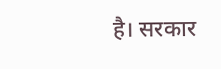है। सरकार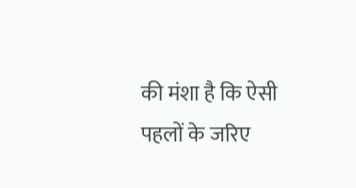की मंशा है कि ऐसी पहलों के जरिए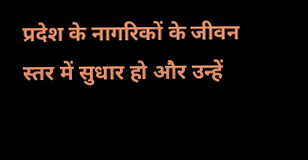प्रदेश के नागरिकों के जीवन स्तर में सुधार हो और उन्हें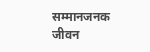सम्मानजनक जीवन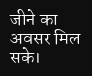जीने का अवसर मिल सके।